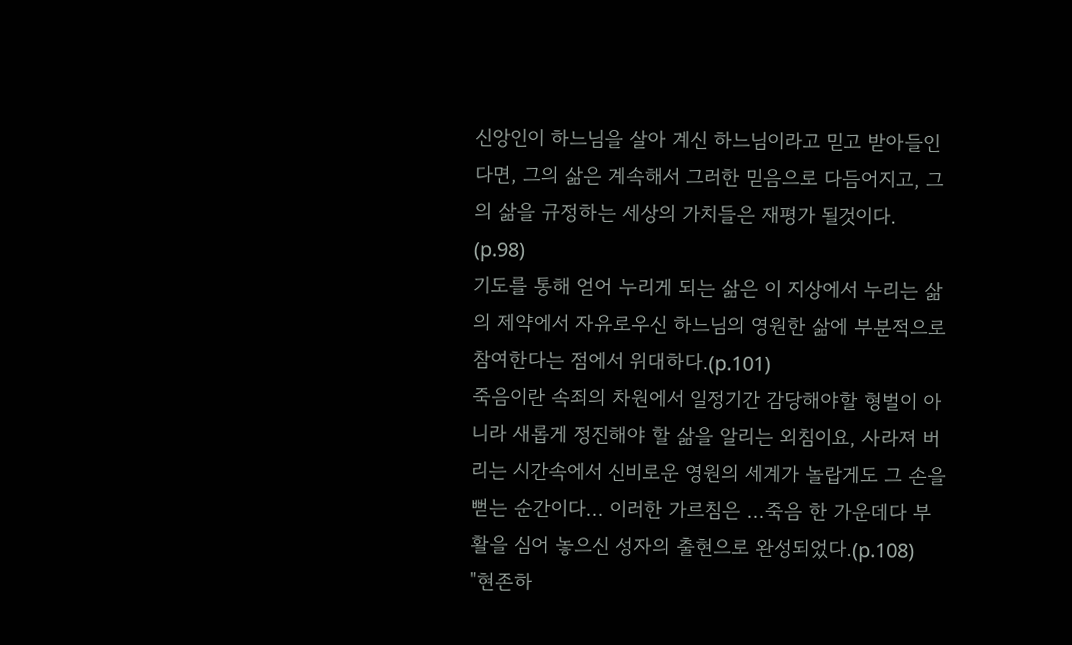신앙인이 하느님을 살아 계신 하느님이라고 믿고 받아들인다면, 그의 삶은 계속해서 그러한 믿음으로 다듬어지고, 그의 삶을 규정하는 세상의 가치들은 재평가 될것이다. (p.98)
기도를 통해 얻어 누리게 되는 삶은 이 지상에서 누리는 삶의 제약에서 자유로우신 하느님의 영원한 삶에 부분적으로 참여한다는 점에서 위대하다.(p.101)
죽음이란 속죄의 차원에서 일정기간 감당해야할 형벌이 아니라 새롭게 정진해야 할 삶을 알리는 외침이요, 사라져 버리는 시간속에서 신비로운 영원의 세계가 놀랍게도 그 손을 뻗는 순간이다... 이러한 가르침은 ...죽음 한 가운데다 부활을 심어 놓으신 성자의 출현으로 완성되었다.(p.108)
"현존하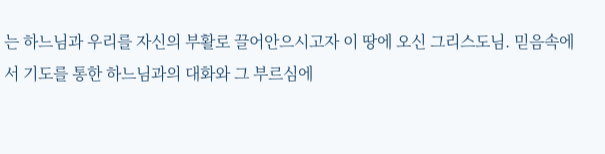는 하느님과 우리를 자신의 부활로 끌어안으시고자 이 땅에 오신 그리스도님. 믿음속에서 기도를 통한 하느님과의 대화와 그 부르심에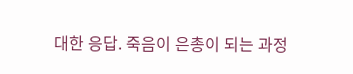대한 응답. 죽음이 은총이 되는 과정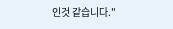인것 같습니다."